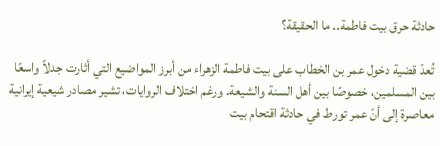حادثة حرق بيت فاطمة.. ما الحقيقة؟

تُعدّ قضية دخول عمر بن الخطاب على بيت فاطمة الزهراء من أبرز المواضيع التي أثارت جدلاً واسعًا بين المسلمين، خصوصًا بين أهل السنة والشيعة. ورغم اختلاف الروايات، تشير مصادر شيعية إيرانية معاصرة إلى أنّ عمر تورط في حادثة اقتحام بيت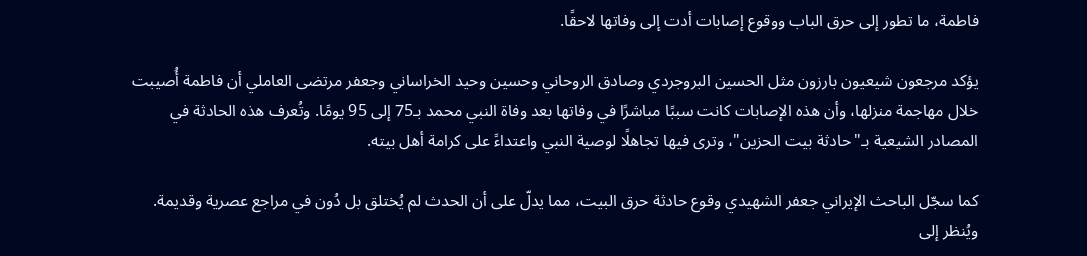فاطمة، ما تطور إلى حرق الباب ووقوع إصابات أدت إلى وفاتها لاحقًا.

يؤكد مرجعون شيعيون بارزون مثل الحسين البروجردي وصادق الروحاني وحسين وحيد الخراساني وجعفر مرتضى العاملي أن فاطمة أُصيبت خلال مهاجمة منزلها، وأن هذه الإصابات كانت سببًا مباشرًا في وفاتها بعد وفاة النبي محمد بـ75 إلى 95 يومًا. وتُعرف هذه الحادثة في المصادر الشيعية بـ"حادثة بيت الحزين"، وترى فيها تجاهلًا لوصية النبي واعتداءً على كرامة أهل بيته.

كما سجّل الباحث الإيراني جعفر الشهيدي وقوع حادثة حرق البيت، مما يدلّ على أن الحدث لم يُختلق بل دُون في مراجع عصرية وقديمة. ويُنظر إلى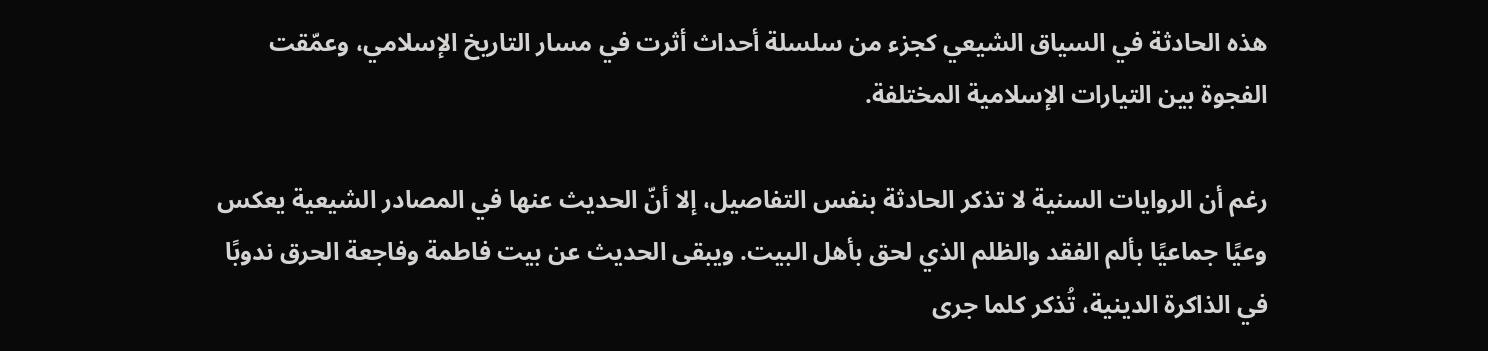هذه الحادثة في السياق الشيعي كجزء من سلسلة أحداث أثرت في مسار التاريخ الإسلامي، وعمّقت الفجوة بين التيارات الإسلامية المختلفة.

رغم أن الروايات السنية لا تذكر الحادثة بنفس التفاصيل، إلا أنّ الحديث عنها في المصادر الشيعية يعكس وعيًا جماعيًا بألم الفقد والظلم الذي لحق بأهل البيت. ويبقى الحديث عن بيت فاطمة وفاجعة الحرق ندوبًا في الذاكرة الدينية، تُذكر كلما جرى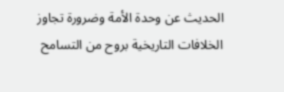الحديث عن وحدة الأمة وضرورة تجاوز الخلافات التاريخية بروح من التسامح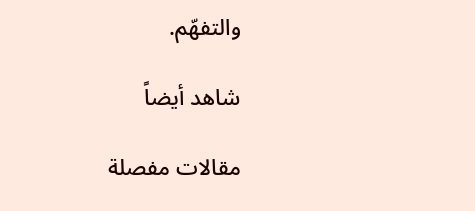والتفهّم.

شاهد أيضاً

مقالات مفصلة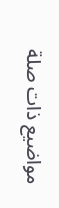مواضيع ذات صلة